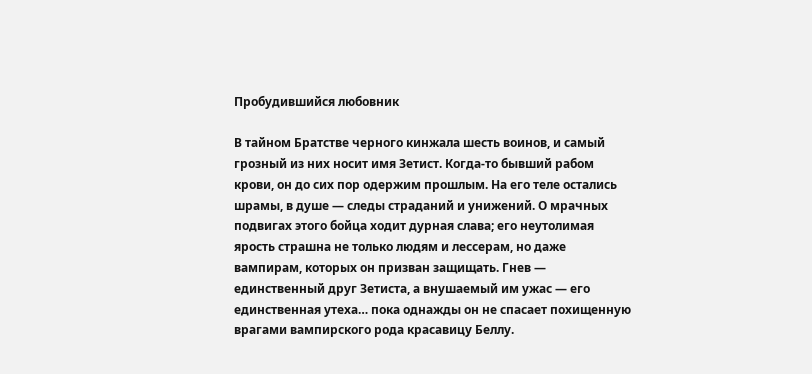Пробудившийся любовник

В тайном Братстве черного кинжала шесть воинов, и самый грозный из них носит имя Зетист. Когда-то бывший рабом крови, он до сих пор одержим прошлым. На его теле остались шрамы, в душе — следы страданий и унижений. О мрачных подвигах этого бойца ходит дурная слава; его неутолимая ярость страшна не только людям и лессерам, но даже вампирам, которых он призван защищать. Гнев — единственный друг Зетиста, а внушаемый им ужас — его единственная утеха… пока однажды он не спасает похищенную врагами вампирского рода красавицу Беллу.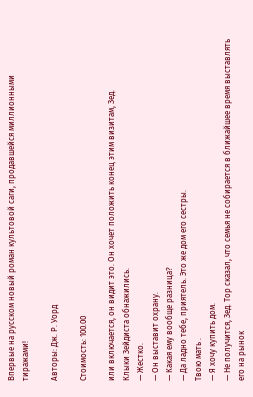Впервые на русском новый роман культовой саги, продавшейся миллионными тиражами!

Авторы: Дж. Р. Уорд

Стоимость: 100.00

или включается, он видит это. Он хочет положить конец этим визитам, Зед.
Клыки Зейдиста обнажились.
— Жестко.
— Он выставит охрану.
— Какая ему вообще разница?
— Да ладно тебе, приятель. Это же дом его сестры.
Твою мать .
— Я хочу купить дом.
— Не получится, Зед. Тор сказал, что семья не собирается в ближайшее время выставлять его на рынок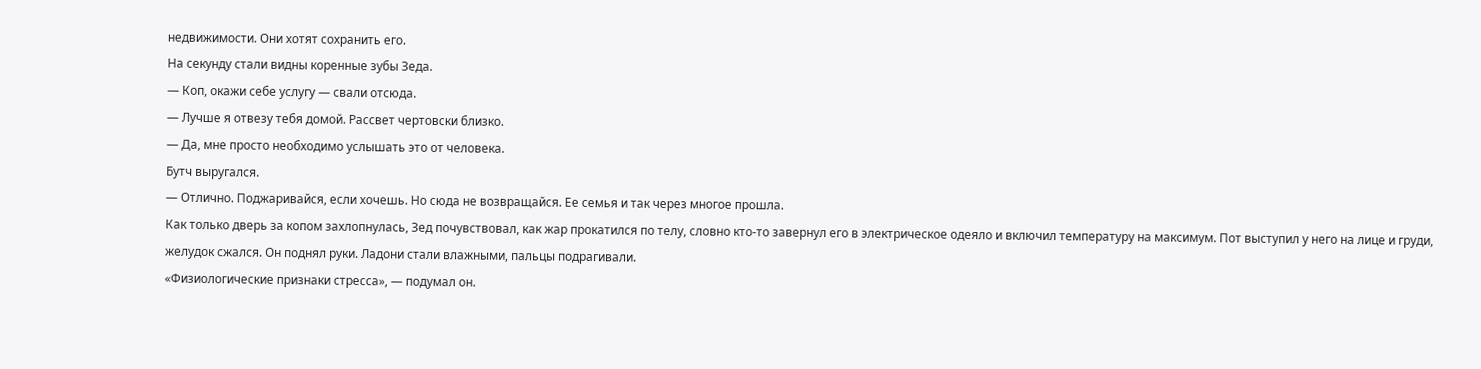недвижимости. Они хотят сохранить его.
На секунду стали видны коренные зубы Зеда.
— Коп, окажи себе услугу — свали отсюда.
— Лучше я отвезу тебя домой. Рассвет чертовски близко.
— Да, мне просто необходимо услышать это от человека.
Бутч выругался.
— Отлично. Поджаривайся, если хочешь. Но сюда не возвращайся. Ее семья и так через многое прошла.
Как только дверь за копом захлопнулась, Зед почувствовал, как жар прокатился по телу, словно кто-то завернул его в электрическое одеяло и включил температуру на максимум. Пот выступил у него на лице и груди, желудок сжался. Он поднял руки. Ладони стали влажными, пальцы подрагивали.
«Физиологические признаки стресса», — подумал он.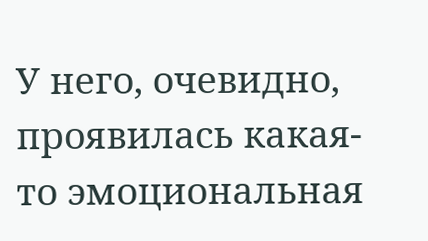У него, очевидно, проявилась какая-то эмоциональная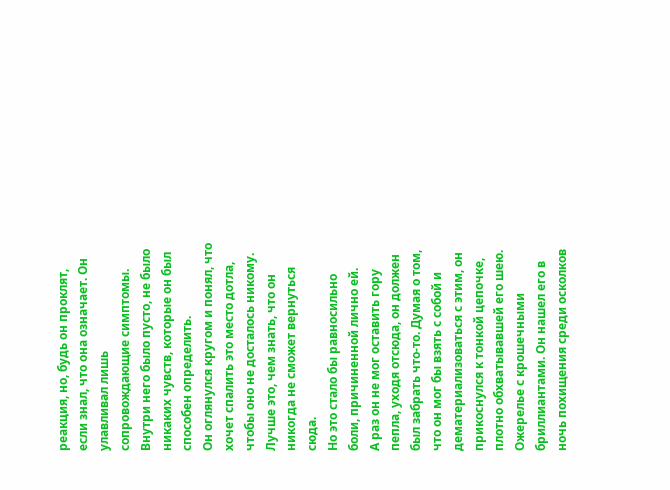реакция, но, будь он проклят, если знал, что она означает. Он улавливал лишь сопровождающие симптомы. Внутри него было пусто, не было никаких чувств, которые он был способен определить.
Он оглянулся кругом и понял, что хочет спалить это место дотла, чтобы оно не досталось никому. Лучше это, чем знать, что он никогда не сможет вернуться сюда.
Но это стало бы равносильно боли, причиненной лично ей.
А раз он не мог оставить гору пепла, уходя отсюда, он должен был забрать что-то. Думая о том, что он мог бы взять с собой и дематериализоваться с этим, он прикоснулся к тонкой цепочке, плотно обхватывавшей его шею.
Ожерелье с крошечными бриллиантами. Он нашел его в ночь похищения среди осколков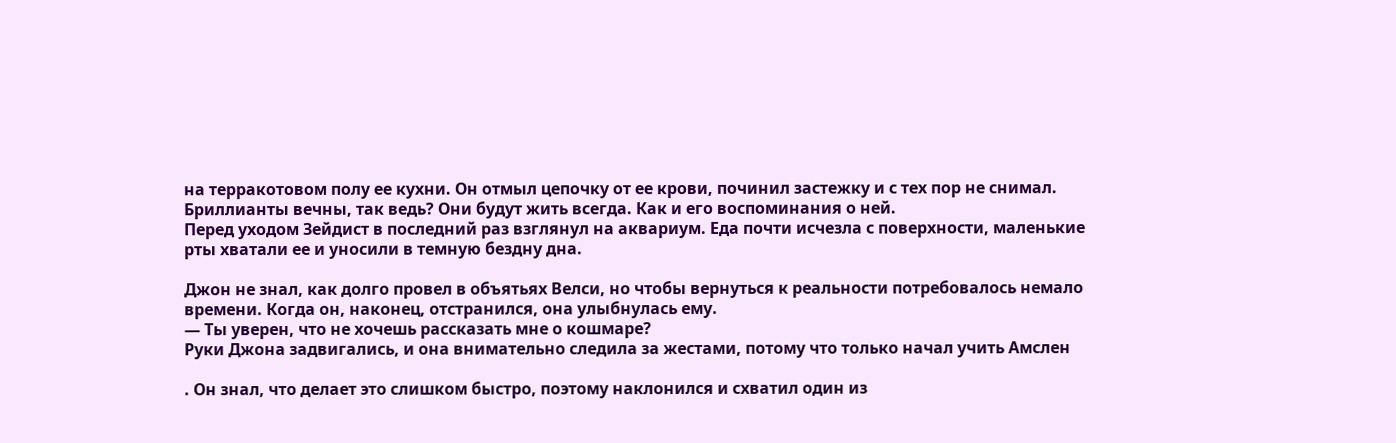на терракотовом полу ее кухни. Он отмыл цепочку от ее крови, починил застежку и с тех пор не снимал.
Бриллианты вечны, так ведь? Они будут жить всегда. Как и его воспоминания о ней.
Перед уходом Зейдист в последний раз взглянул на аквариум. Еда почти исчезла с поверхности, маленькие рты хватали ее и уносили в темную бездну дна.

Джон не знал, как долго провел в объятьях Велси, но чтобы вернуться к реальности потребовалось немало времени. Когда он, наконец, отстранился, она улыбнулась ему.
— Ты уверен, что не хочешь рассказать мне о кошмаре?
Руки Джона задвигались, и она внимательно следила за жестами, потому что только начал учить Амслен

. Он знал, что делает это слишком быстро, поэтому наклонился и схватил один из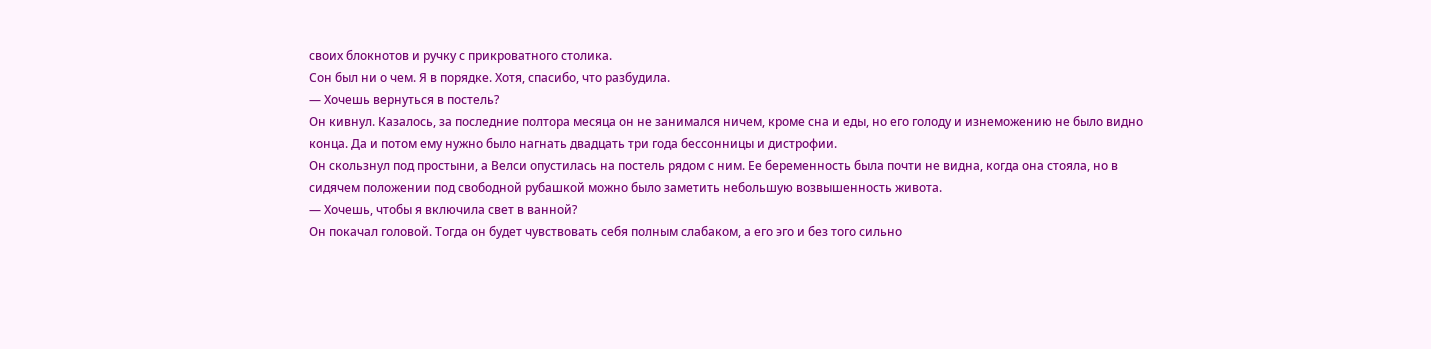своих блокнотов и ручку с прикроватного столика.
Сон был ни о чем. Я в порядке. Хотя, спасибо, что разбудила.
— Хочешь вернуться в постель?
Он кивнул. Казалось, за последние полтора месяца он не занимался ничем, кроме сна и еды, но его голоду и изнеможению не было видно конца. Да и потом ему нужно было нагнать двадцать три года бессонницы и дистрофии.
Он скользнул под простыни, а Велси опустилась на постель рядом с ним. Ее беременность была почти не видна, когда она стояла, но в сидячем положении под свободной рубашкой можно было заметить небольшую возвышенность живота.
— Хочешь, чтобы я включила свет в ванной?
Он покачал головой. Тогда он будет чувствовать себя полным слабаком, а его эго и без того сильно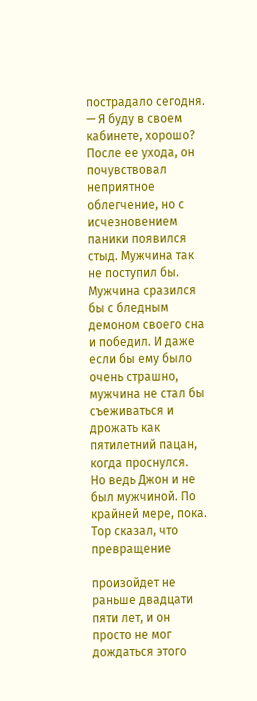пострадало сегодня.
— Я буду в своем кабинете, хорошо?
После ее ухода, он почувствовал неприятное облегчение, но с исчезновением паники появился стыд. Мужчина так не поступил бы. Мужчина сразился бы с бледным демоном своего сна и победил. И даже если бы ему было очень страшно, мужчина не стал бы съеживаться и дрожать как пятилетний пацан, когда проснулся.
Но ведь Джон и не был мужчиной. По крайней мере, пока. Тор сказал, что превращение

произойдет не раньше двадцати пяти лет, и он просто не мог дождаться этого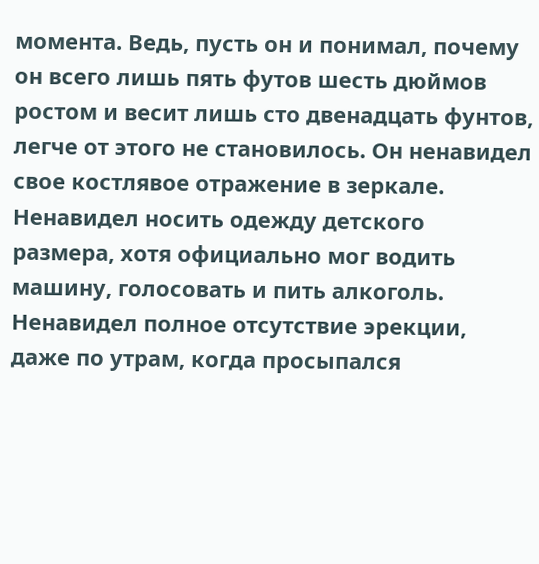момента. Ведь, пусть он и понимал, почему он всего лишь пять футов шесть дюймов ростом и весит лишь сто двенадцать фунтов, легче от этого не становилось. Он ненавидел свое костлявое отражение в зеркале. Ненавидел носить одежду детского размера, хотя официально мог водить машину, голосовать и пить алкоголь. Ненавидел полное отсутствие эрекции, даже по утрам, когда просыпался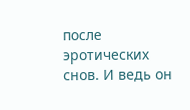после эротических снов. И ведь он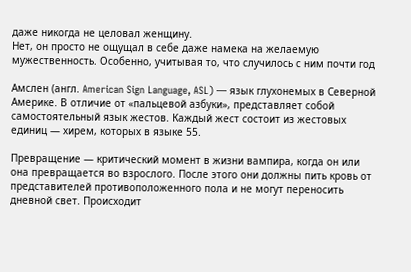даже никогда не целовал женщину.
Нет, он просто не ощущал в себе даже намека на желаемую мужественность. Особенно, учитывая то, что случилось с ним почти год

Амслен (англ. American Sign Language, ASL) — язык глухонемых в Северной Америке. В отличие от «пальцевой азбуки», представляет собой самостоятельный язык жестов. Каждый жест состоит из жестовых единиц — хирем, которых в языке 55.

Превращение — критический момент в жизни вампира, когда он или она превращается во взрослого. После этого они должны пить кровь от представителей противоположенного пола и не могут переносить дневной свет. Происходит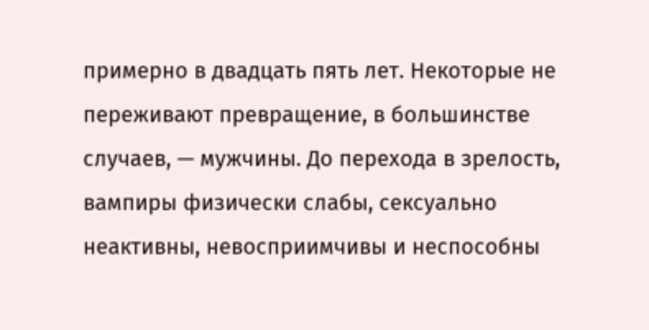примерно в двадцать пять лет. Некоторые не переживают превращение, в большинстве случаев, — мужчины. До перехода в зрелость, вампиры физически слабы, сексуально неактивны, невосприимчивы и неспособны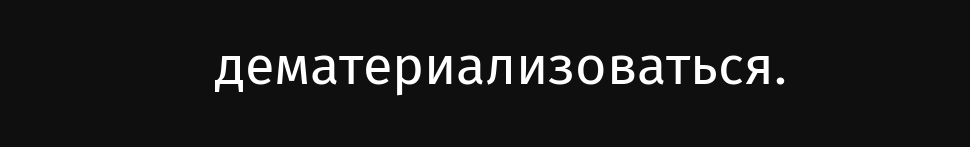дематериализоваться.